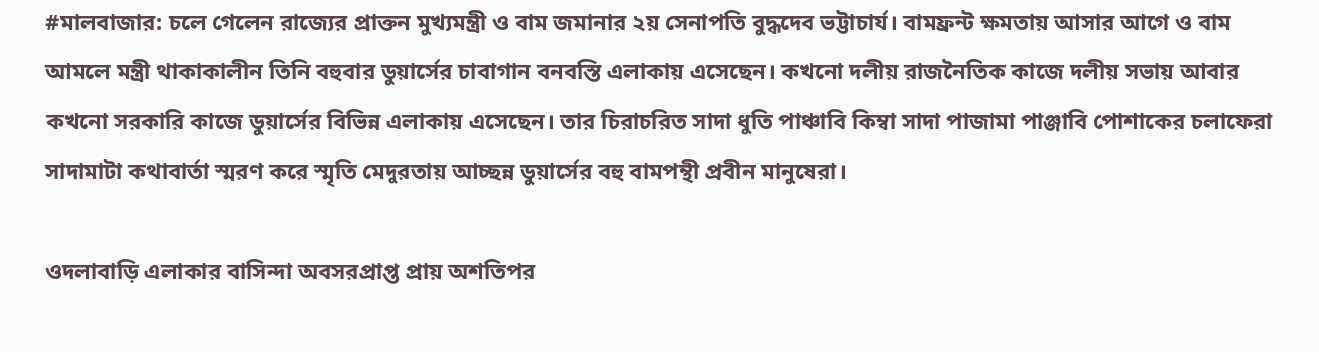#মালবাজার: চলে গেলেন রাজ্যের প্রাক্তন মুখ্যমন্ত্রী ও বাম জমানার ২য় সেনাপতি বুদ্ধদেব ভট্টাচার্য। বামফ্রন্ট ক্ষমতায় আসার আগে ও বাম আমলে মন্ত্রী থাকাকালীন তিনি বহুবার ডুয়ার্সের চাবাগান বনবস্তি এলাকায় এসেছেন। কখনো দলীয় রাজনৈতিক কাজে দলীয় সভায় আবার কখনো সরকারি কাজে ডুয়ার্সের বিভিন্ন এলাকায় এসেছেন। তার চিরাচরিত সাদা ধুতি পাঞ্চাবি কিম্বা সাদা পাজামা পাঞ্জাবি পোশাকের চলাফেরা সাদামাটা কথাবার্তা স্মরণ করে স্মৃতি মেদুরতায় আচ্ছন্ন ডুয়ার্সের বহু বামপন্থী প্রবীন মানুষেরা।

ওদলাবাড়ি এলাকার বাসিন্দা অবসরপ্রাপ্ত প্রায় অশতিপর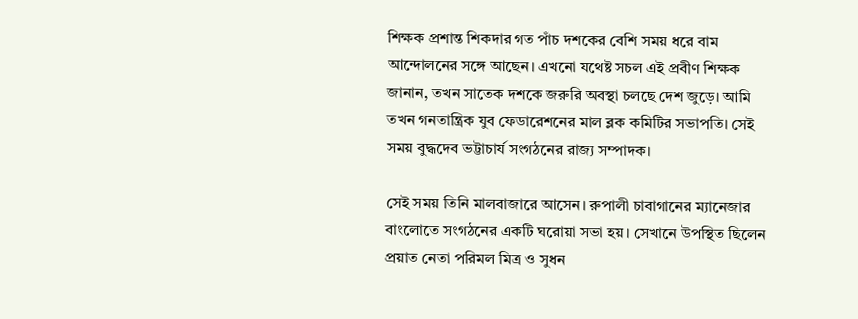শিক্ষক প্রশান্ত শিকদার গত পাঁচ দশকের বেশি সময় ধরে বাম আন্দোলনের সঙ্গে আছেন। এখনো যথেষ্ট সচল এই প্রবীণ শিক্ষক জানান, তখন সাতেক দশকে জরুরি অবস্থা চলছে দেশ জুড়ে। আমি তখন গনতান্ত্রিক যুব ফেডারেশনের মাল ব্লক কমিটির সভাপতি। সেই সময় বুদ্ধদেব ভট্টাচার্য সংগঠনের রাজ্য সম্পাদক।

সেই সময় তিনি মালবাজারে আসেন। রুপালী চাবাগানের ম্যানেজার বাংলোতে সংগঠনের একটি ঘরোয়া সভা হয়। সেখানে উপস্থিত ছিলেন প্রয়াত নেতা পরিমল মিত্র ও সুধন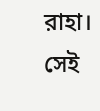রাহা। সেই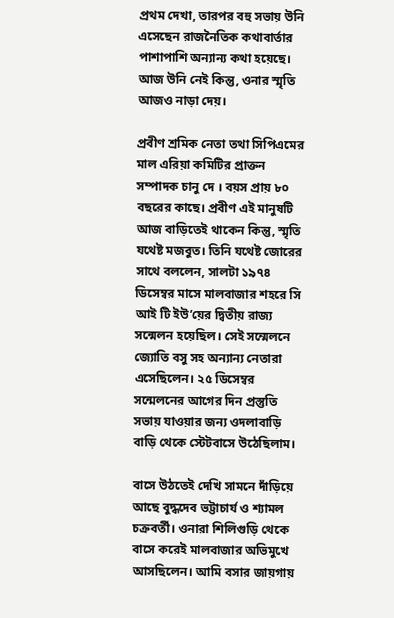প্রথম দেখা, তারপর বহু সভায় উনি এসেছেন রাজনৈতিক কথাবার্তার পাশাপাশি অন্যান্য কথা হয়েছে। আজ উনি নেই কিন্তু, ওনার স্মৃতি আজও নাড়া দেয়।

প্রবীণ শ্রমিক নেতা তথা সিপিএমের মাল এরিয়া কমিটির প্রাক্তন সম্পাদক চানু দে । বয়স প্রায় ৮০ বছরের কাছে। প্রবীণ এই মানুষটি আজ বাড়িতেই থাকেন কিন্তু, স্মৃতি যথেষ্ট মজবুত। তিনি যথেষ্ট জোরের সাথে বললেন, সালটা ১৯৭৪ ডিসেম্বর মাসে মালবাজার শহরে সি আই টি ইউ’য়ের দ্বিতীয় রাজ্য সন্মেলন হয়েছিল। সেই সন্মেলনে জ্যোতি বসু সহ অন্যান্য নেতারা এসেছিলেন। ২৫ ডিসেম্বর সন্মেলনের আগের দিন প্রস্তুতি সভায় যাওয়ার জন্য ওদলাবাড়ি বাড়ি থেকে স্টেটবাসে উঠেছিলাম।

বাসে উঠতেই দেখি সামনে দাঁড়িয়ে আছে বুদ্ধদেব ভট্টাচার্য ও শ্যামল চক্রবর্তী। ওনারা শিলিগুড়ি থেকে বাসে করেই মালবাজার অভিমুখে আসছিলেন। আমি বসার জায়গায়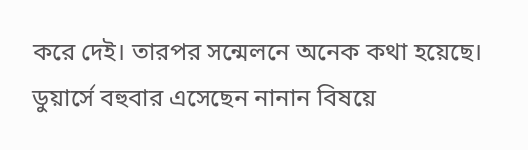করে দেই। তারপর সন্মেলনে অনেক কথা হয়েছে। ডুয়ার্সে বহুবার এসেছেন নানান বিষয়ে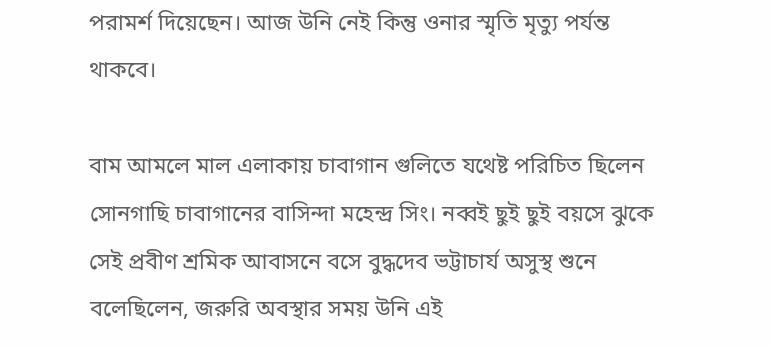পরামর্শ দিয়েছেন। আজ উনি নেই কিন্তু ওনার স্মৃতি মৃত্যু পর্যন্ত থাকবে।

বাম আমলে মাল এলাকায় চাবাগান গুলিতে যথেষ্ট পরিচিত ছিলেন সোনগাছি চাবাগানের বাসিন্দা মহেন্দ্র সিং। নব্বই ছুই ছুই বয়সে ঝুকে সেই প্রবীণ শ্রমিক আবাসনে বসে বুদ্ধদেব ভট্টাচার্য অসুস্থ শুনে বলেছিলেন, জরুরি অবস্থার সময় উনি এই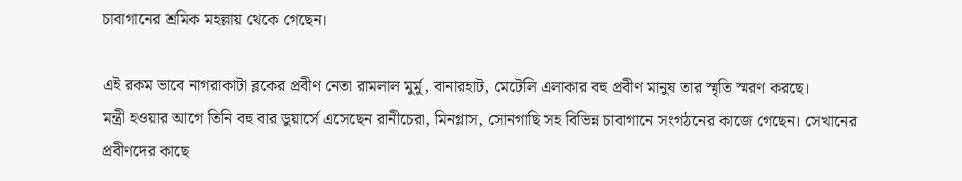চাবাগানের শ্রমিক মহল্লায় থেকে গেছেন।

এই রকম ভাবে নাগরাকাটা ব্লকের প্রবীণ নেতা রামলাল মুর্মু, বানারহাট, মেটেলি এলাকার বহু প্রবীণ মানুষ তার স্মৃতি স্মরণ করছে।
মন্ত্রী হওয়ার আগে তিনি বহু বার ডুয়ার্সে এসেছেন রানীচেরা, মিনগ্লাস, সোনগাছি সহ বিভিন্ন চাবাগানে সংগঠনের কাজে গেছেন। সেখানের প্রবীণদের কাছে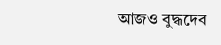আজও বুদ্ধদেব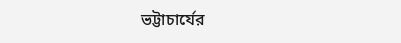ভট্টাচার্যের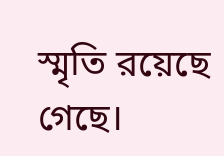স্মৃতি রয়েছে গেছে।